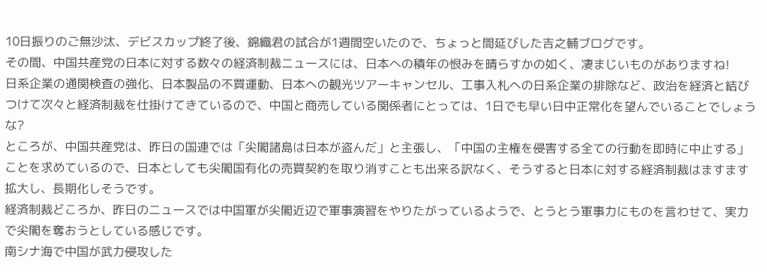10日振りのご無沙汰、デビスカップ終了後、錦織君の試合が1週間空いたので、ちょっと間延びした吉之輔ブログです。
その間、中国共産党の日本に対する数々の経済制裁ニュースには、日本への積年の恨みを晴らすかの如く、凄まじいものがありますね!
日系企業の通関検査の強化、日本製品の不買運動、日本への観光ツアーキャンセル、工事入札への日系企業の排除など、政治を経済と結びつけて次々と経済制裁を仕掛けてきているので、中国と商売している関係者にとっては、1日でも早い日中正常化を望んでいることでしょうな?
ところが、中国共産党は、昨日の国連では「尖閣諸島は日本が盗んだ」と主張し、「中国の主権を侵害する全ての行動を即時に中止する」ことを求めているので、日本としても尖閣国有化の売買契約を取り消すことも出来る訳なく、そうすると日本に対する経済制裁はますます拡大し、長期化しそうです。
経済制裁どころか、昨日のニュースでは中国軍が尖閣近辺で軍事演習をやりたがっているようで、とうとう軍事力にものを言わせて、実力で尖閣を奪おうとしている感じです。
南シナ海で中国が武力侵攻した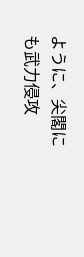ように、尖閣にも武力侵攻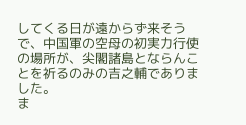してくる日が遠からず来そうで、中国軍の空母の初実力行使の場所が、尖閣諸島とならんことを祈るのみの吉之輔でありました。
ま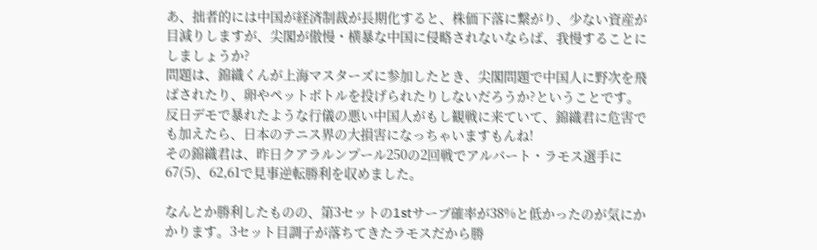あ、拙者的には中国が経済制裁が長期化すると、株価下落に繋がり、少ない資産が目減りしますが、尖閣が傲慢・横暴な中国に侵略されないならば、我慢することにしましょうか?
問題は、錦織くんが上海マスターズに参加したとき、尖閣問題で中国人に野次を飛ばされたり、卵やペットボトルを投げられたりしないだろうか?ということです。
反日デモで暴れたような行儀の悪い中国人がもし観戦に来ていて、錦織君に危害でも加えたら、日本のテニス界の大損害になっちゃいますもんね!
その錦織君は、昨日クアラルンプール250の2回戦でアルバート・ラモス選手に67(5)、62,61で見事逆転勝利を収めました。

なんとか勝利したものの、第3セットの1stサーブ確率が38%と低かったのが気にかかります。3セット目調子が落ちてきたラモスだから勝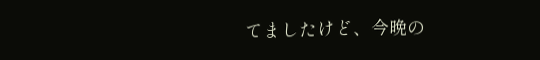てましたけど、今晩の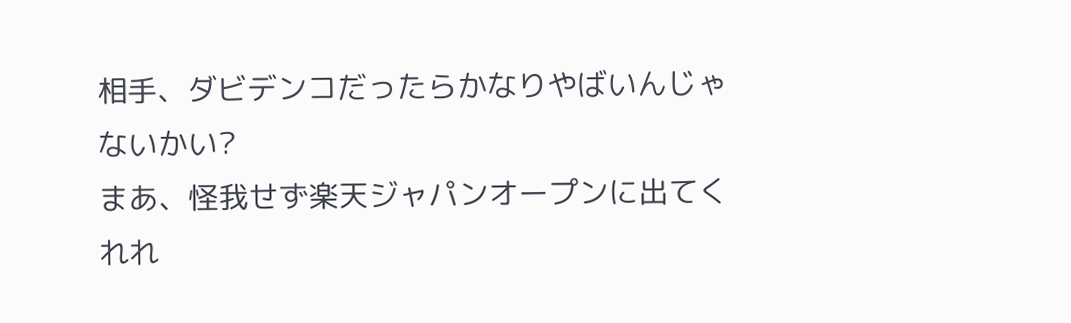相手、ダビデンコだったらかなりやばいんじゃないかい?
まあ、怪我せず楽天ジャパンオープンに出てくれれ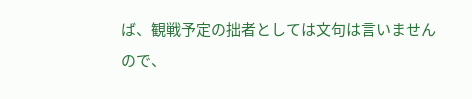ば、観戦予定の拙者としては文句は言いませんので、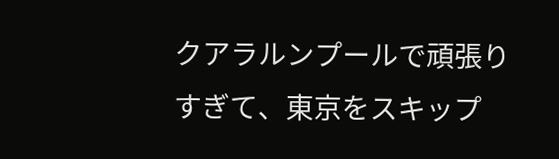クアラルンプールで頑張りすぎて、東京をスキップ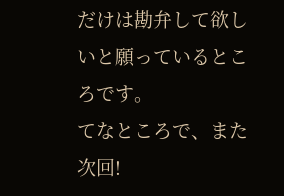だけは勘弁して欲しいと願っているところです。
てなところで、また次回!